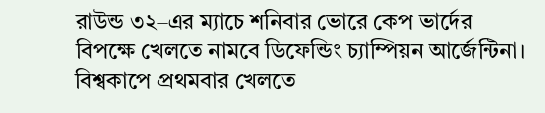রাউন্ড ৩২–এর ম্যাচে শনিবার ভোরে কেপ ভার্দের বিপক্ষে খেলতে নামবে ডিফেন্ডিং চ্যাম্পিয়ন আর্জেন্টিনা। বিশ্বকাপে প্রথমবার খেলতে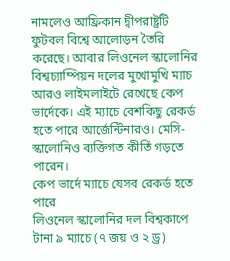নামলেও আফ্রিকান দ্বীপরাষ্ট্রটি ফুটবল বিশ্বে আলোড়ন তৈরি করেছে। আবার লিওনেল স্কালোনির বিশ্বচ্যাম্পিয়ন দলের মুখোমুখি ম্যাচ আরও লাইমলাইটে রেখেছে কেপ ভার্দেকে। এই ম্যাচে বেশকিছু রেকর্ড হতে পারে আর্জেন্টিনারও। মেসি-স্কালোনিও ব্যক্তিগত কীর্তি গড়তে পারেন।
কেপ ভার্দে ম্যাচে যেসব রেকর্ড হতে পারে
লিওনেল স্কালোনির দল বিশ্বকাপে টানা ৯ ম্যাচে (৭ জয় ও ২ ড্র)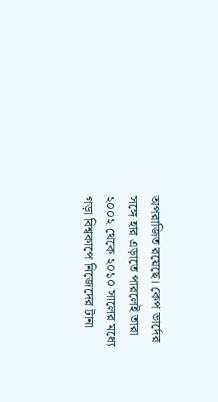অপরাজিত রয়েছে। কেপ ভার্দের সঙ্গে হার এড়াতে পারলেই তারা ২০০২ থেকে ২০১০ সালের মধ্যে গড়া বিশ্বকাপে নিজেদের টানা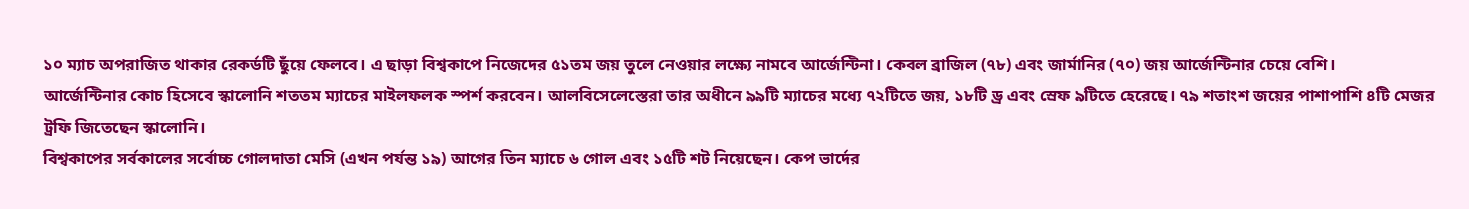১০ ম্যাচ অপরাজিত থাকার রেকর্ডটি ছুঁয়ে ফেলবে। এ ছাড়া বিশ্বকাপে নিজেদের ৫১তম জয় তুলে নেওয়ার লক্ষ্যে নামবে আর্জেন্টিনা। কেবল ব্রাজিল (৭৮) এবং জার্মানির (৭০) জয় আর্জেন্টিনার চেয়ে বেশি।
আর্জেন্টিনার কোচ হিসেবে স্কালোনি শততম ম্যাচের মাইলফলক স্পর্শ করবেন। আলবিসেলেস্তেরা তার অধীনে ৯৯টি ম্যাচের মধ্যে ৭২টিতে জয়, ১৮টি ড্র এবং স্রেফ ৯টিতে হেরেছে। ৭৯ শতাংশ জয়ের পাশাপাশি ৪টি মেজর ট্রফি জিতেছেন স্কালোনি।
বিশ্বকাপের সর্বকালের সর্বোচ্চ গোলদাতা মেসি (এখন পর্যন্ত ১৯) আগের তিন ম্যাচে ৬ গোল এবং ১৫টি শট নিয়েছেন। কেপ ভার্দের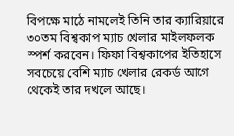বিপক্ষে মাঠে নামলেই তিনি তার ক্যারিয়ারে ৩০তম বিশ্বকাপ ম্যাচ খেলার মাইলফলক স্পর্শ করবেন। ফিফা বিশ্বকাপের ইতিহাসে সবচেয়ে বেশি ম্যাচ খেলার রেকর্ড আগে থেকেই তার দখলে আছে।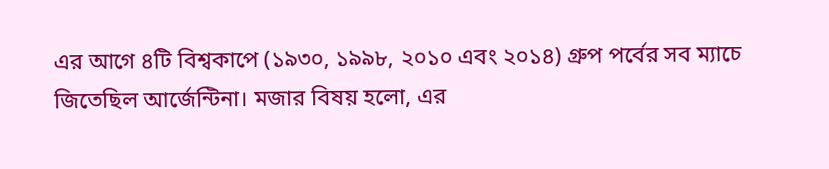এর আগে ৪টি বিশ্বকাপে (১৯৩০, ১৯৯৮, ২০১০ এবং ২০১৪) গ্রুপ পর্বের সব ম্যাচে জিতেছিল আর্জেন্টিনা। মজার বিষয় হলো, এর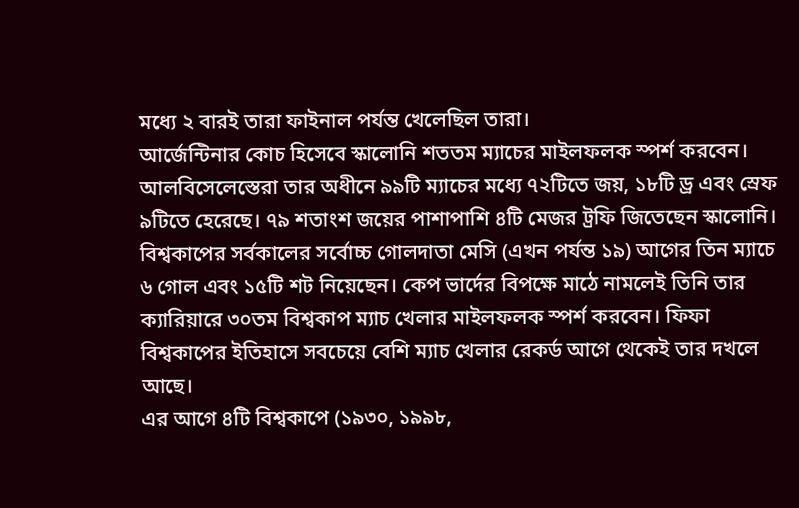মধ্যে ২ বারই তারা ফাইনাল পর্যন্ত খেলেছিল তারা।
আর্জেন্টিনার কোচ হিসেবে স্কালোনি শততম ম্যাচের মাইলফলক স্পর্শ করবেন। আলবিসেলেস্তেরা তার অধীনে ৯৯টি ম্যাচের মধ্যে ৭২টিতে জয়, ১৮টি ড্র এবং স্রেফ ৯টিতে হেরেছে। ৭৯ শতাংশ জয়ের পাশাপাশি ৪টি মেজর ট্রফি জিতেছেন স্কালোনি।
বিশ্বকাপের সর্বকালের সর্বোচ্চ গোলদাতা মেসি (এখন পর্যন্ত ১৯) আগের তিন ম্যাচে ৬ গোল এবং ১৫টি শট নিয়েছেন। কেপ ভার্দের বিপক্ষে মাঠে নামলেই তিনি তার ক্যারিয়ারে ৩০তম বিশ্বকাপ ম্যাচ খেলার মাইলফলক স্পর্শ করবেন। ফিফা বিশ্বকাপের ইতিহাসে সবচেয়ে বেশি ম্যাচ খেলার রেকর্ড আগে থেকেই তার দখলে আছে।
এর আগে ৪টি বিশ্বকাপে (১৯৩০, ১৯৯৮,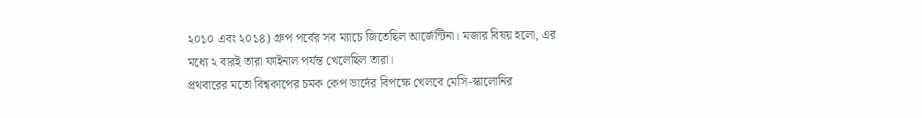২০১০ এবং ২০১৪) গ্রুপ পর্বের সব ম্যাচে জিতেছিল আর্জেন্টিনা। মজার বিষয় হলো, এর মধ্যে ২ বারই তারা ফাইনাল পর্যন্ত খেলেছিল তারা।
প্রথবারের মতো বিশ্বকাপের চমক কেপ ভার্দের বিপক্ষে খেলবে মেসি-স্কালোনির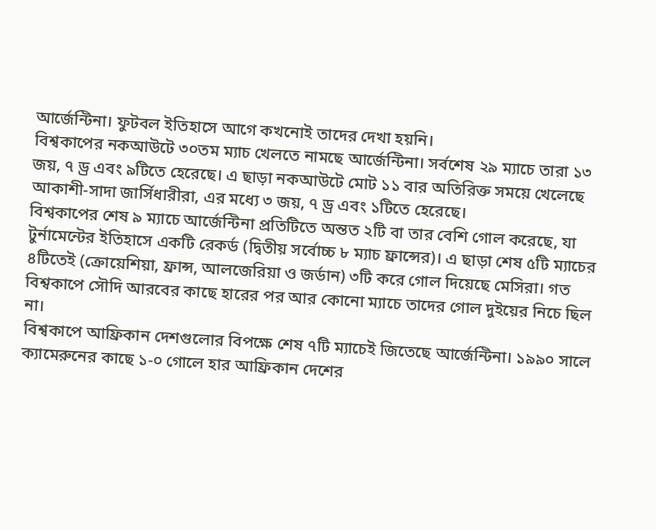আর্জেন্টিনা। ফুটবল ইতিহাসে আগে কখনোই তাদের দেখা হয়নি।
বিশ্বকাপের নকআউটে ৩০তম ম্যাচ খেলতে নামছে আর্জেন্টিনা। সর্বশেষ ২৯ ম্যাচে তারা ১৩ জয়, ৭ ড্র এবং ৯টিতে হেরেছে। এ ছাড়া নকআউটে মোট ১১ বার অতিরিক্ত সময়ে খেলেছে আকাশী-সাদা জার্সিধারীরা, এর মধ্যে ৩ জয়, ৭ ড্র এবং ১টিতে হেরেছে।
বিশ্বকাপের শেষ ৯ ম্যাচে আর্জেন্টিনা প্রতিটিতে অন্তত ২টি বা তার বেশি গোল করেছে, যা টুর্নামেন্টের ইতিহাসে একটি রেকর্ড (দ্বিতীয় সর্বোচ্চ ৮ ম্যাচ ফ্রান্সের)। এ ছাড়া শেষ ৫টি ম্যাচের ৪টিতেই (ক্রোয়েশিয়া, ফ্রান্স, আলজেরিয়া ও জর্ডান) ৩টি করে গোল দিয়েছে মেসিরা। গত বিশ্বকাপে সৌদি আরবের কাছে হারের পর আর কোনো ম্যাচে তাদের গোল দুইয়ের নিচে ছিল না।
বিশ্বকাপে আফ্রিকান দেশগুলোর বিপক্ষে শেষ ৭টি ম্যাচেই জিতেছে আর্জেন্টিনা। ১৯৯০ সালে ক্যামেরুনের কাছে ১-০ গোলে হার আফ্রিকান দেশের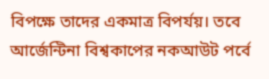বিপক্ষে তাদের একমাত্র বিপর্যয়। তবে আর্জেন্টিনা বিশ্বকাপের নকআউট পর্বে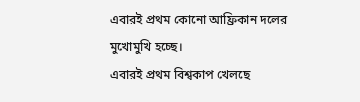এবারই প্রথম কোনো আফ্রিকান দলের মুখোমুখি হচ্ছে।
এবারই প্রথম বিশ্বকাপ খেলছে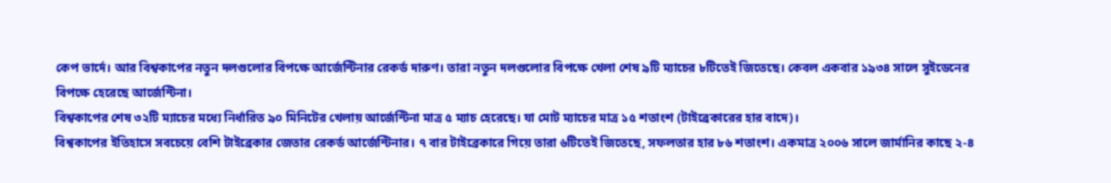কেপ ভার্দে। আর বিশ্বকাপের নতুন দলগুলোর বিপক্ষে আর্জেন্টিনার রেকর্ড দারুণ। তারা নতুন দলগুলোর বিপক্ষে খেলা শেষ ৯টি ম্যাচের ৮টিতেই জিতেছে। কেবল একবার ১৯৩৪ সালে সুইডেনের বিপক্ষে হেরেছে আর্জেন্টিনা।
বিশ্বকাপের শেষ ৩২টি ম্যাচের মধ্যে নির্ধারিত ৯০ মিনিটের খেলায় আর্জেন্টিনা মাত্র ৫ ম্যাচ হেরেছে। যা মোট ম্যাচের মাত্র ১৫ শতাংশ (টাইব্রেকারের হার বাদে)।
বিশ্বকাপের ইতিহাসে সবচেয়ে বেশি টাইব্রেকার জেতার রেকর্ড আর্জেন্টিনার। ৭ বার টাইব্রেকারে গিয়ে তারা ৬টিতেই জিতেছে, সফলতার হার ৮৬ শতাংশ। একমাত্র ২০০৬ সালে জার্মানির কাছে ২-৪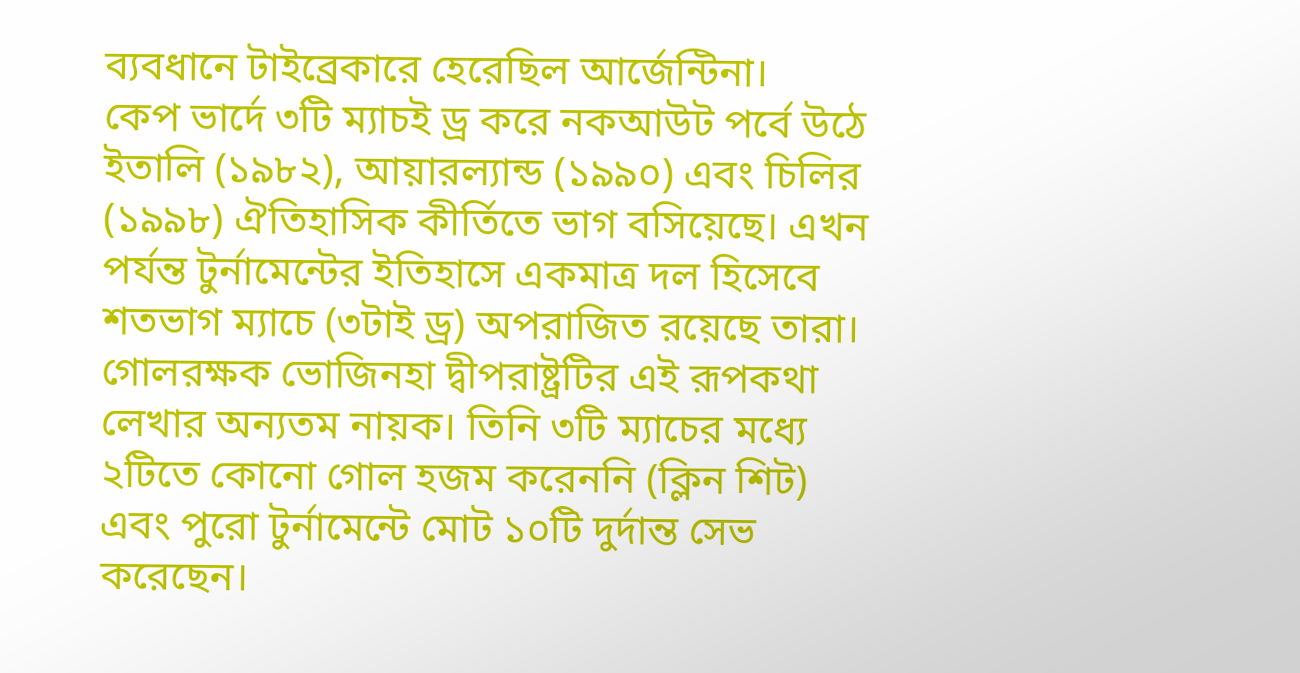ব্যবধানে টাইব্রেকারে হেরেছিল আর্জেন্টিনা।
কেপ ভার্দে ৩টি ম্যাচই ড্র করে নকআউট পর্বে উঠে ইতালি (১৯৮২), আয়ারল্যান্ড (১৯৯০) এবং চিলির (১৯৯৮) ঐতিহাসিক কীর্তিতে ভাগ বসিয়েছে। এখন পর্যন্ত টুর্নামেন্টের ইতিহাসে একমাত্র দল হিসেবে শতভাগ ম্যাচে (৩টাই ড্র) অপরাজিত রয়েছে তারা।
গোলরক্ষক ভোজিনহা দ্বীপরাষ্ট্রটির এই রূপকথা লেখার অন্যতম নায়ক। তিনি ৩টি ম্যাচের মধ্যে ২টিতে কোনো গোল হজম করেননি (ক্লিন শিট) এবং পুরো টুর্নামেন্টে মোট ১০টি দুর্দান্ত সেভ করেছেন।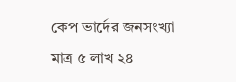কেপ ভার্দের জনসংখ্যা মাত্র ৫ লাখ ২৪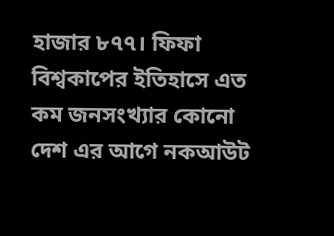হাজার ৮৭৭। ফিফা বিশ্বকাপের ইতিহাসে এত কম জনসংখ্যার কোনো দেশ এর আগে নকআউট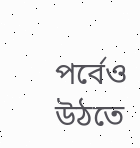পর্বেও উঠতে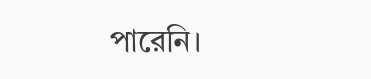পারেনি।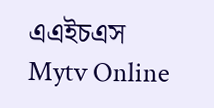এএইচএস
Mytv Online